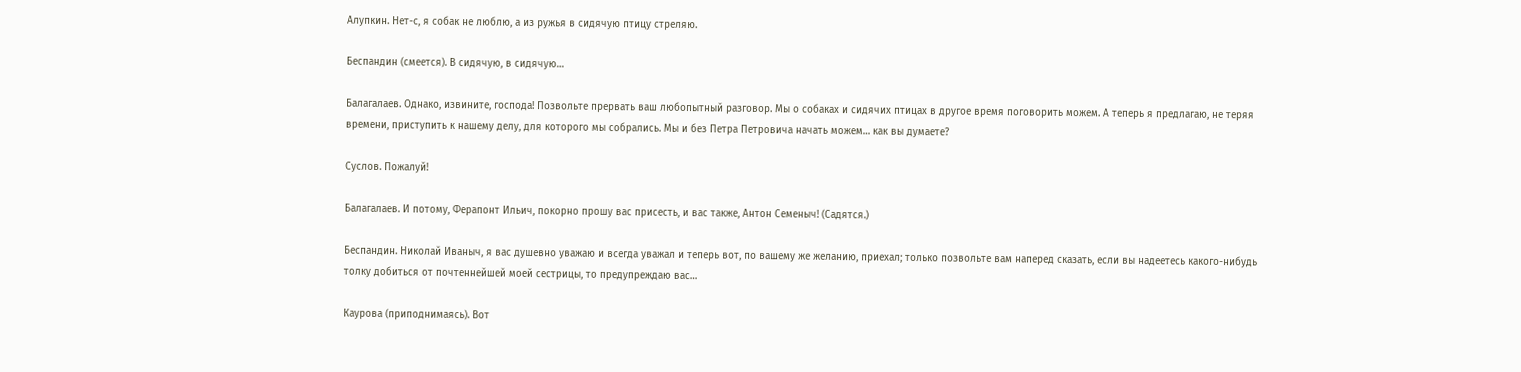Алупкин. Нет-с, я собак не люблю, а из ружья в сидячую птицу стреляю.

Беспандин (смеется). В сидячую, в сидячую…

Балагалаев. Однако, извините, господа! Позвольте прервать ваш любопытный разговор. Мы о собаках и сидячих птицах в другое время поговорить можем. А теперь я предлагаю, не теряя времени, приступить к нашему делу, для которого мы собрались. Мы и без Петра Петровича начать можем… как вы думаете?

Суслов. Пожалуй!

Балагалаев. И потому, Ферапонт Ильич, покорно прошу вас присесть, и вас также, Антон Семеныч! (Садятся.)

Беспандин. Николай Иваныч, я вас душевно уважаю и всегда уважал и теперь вот, по вашему же желанию, приехал; только позвольте вам наперед сказать, если вы надеетесь какого-нибудь толку добиться от почтеннейшей моей сестрицы, то предупреждаю вас…

Каурова (приподнимаясь). Вот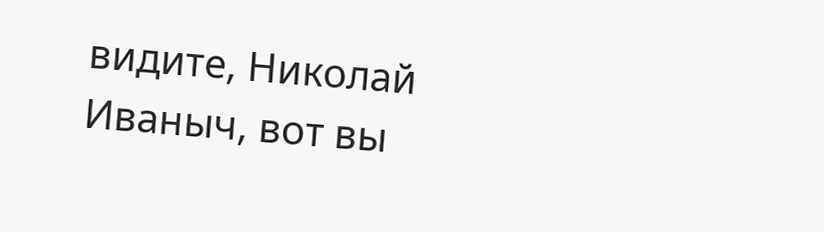видите, Николай Иваныч, вот вы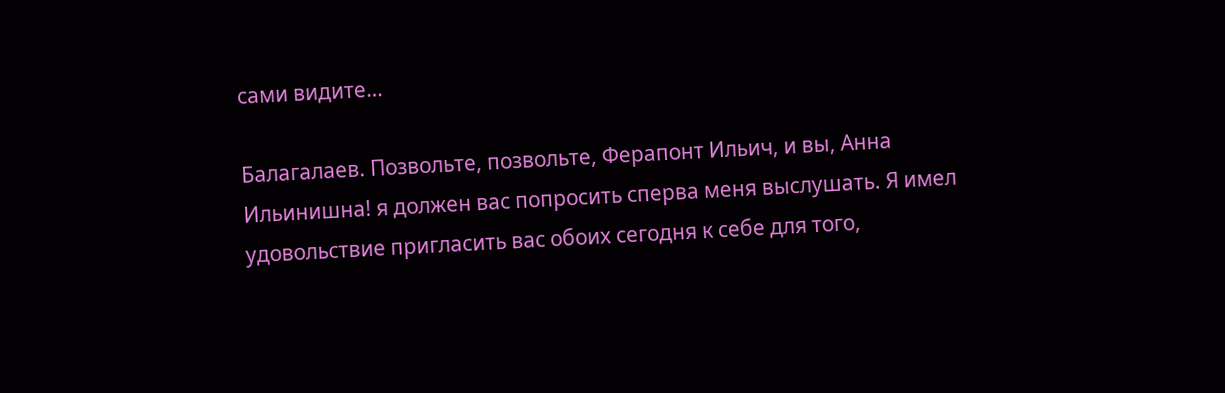сами видите…

Балагалаев. Позвольте, позвольте, Ферапонт Ильич, и вы, Анна Ильинишна! я должен вас попросить сперва меня выслушать. Я имел удовольствие пригласить вас обоих сегодня к себе для того,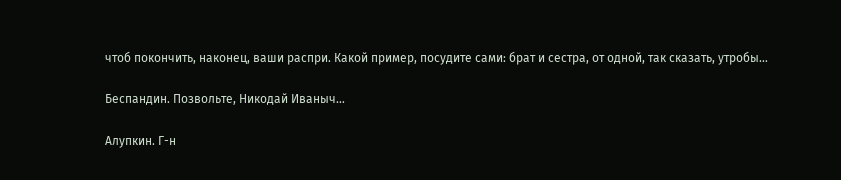чтоб покончить, наконец, ваши распри. Какой пример, посудите сами: брат и сестра, от одной, так сказать, утробы…

Беспандин. Позвольте, Никодай Иваныч…

Алупкин. Г-н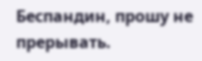Беспандин, прошу не прерывать.